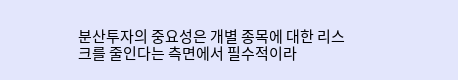분산투자의 중요성은 개별 종목에 대한 리스크를 줄인다는 측면에서 필수적이라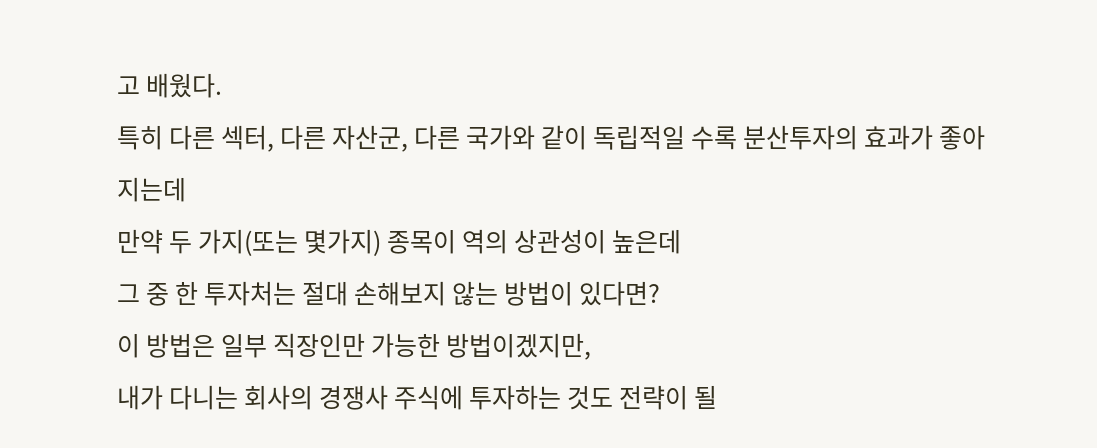고 배웠다.
특히 다른 섹터, 다른 자산군, 다른 국가와 같이 독립적일 수록 분산투자의 효과가 좋아지는데
만약 두 가지(또는 몇가지) 종목이 역의 상관성이 높은데
그 중 한 투자처는 절대 손해보지 않는 방법이 있다면?
이 방법은 일부 직장인만 가능한 방법이겠지만,
내가 다니는 회사의 경쟁사 주식에 투자하는 것도 전략이 될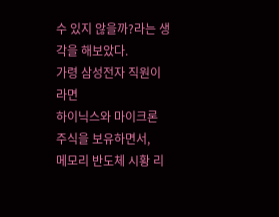수 있지 않을까?라는 생각을 해보았다.
가령 삼성전자 직원이라면
하이닉스와 마이크론 주식을 보유하면서,
메모리 반도체 시황 리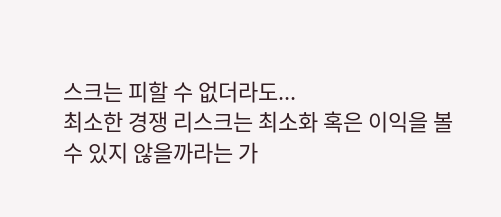스크는 피할 수 없더라도...
최소한 경쟁 리스크는 최소화 혹은 이익을 볼 수 있지 않을까라는 가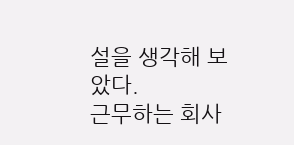설을 생각해 보았다.
근무하는 회사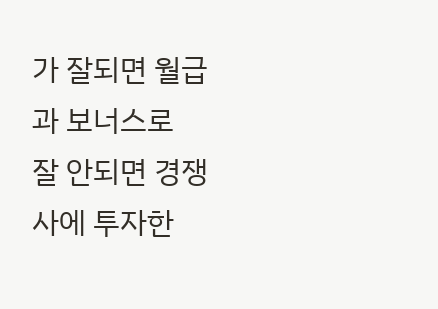가 잘되면 월급과 보너스로
잘 안되면 경쟁사에 투자한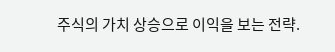주식의 가치 상승으로 이익을 보는 전략.